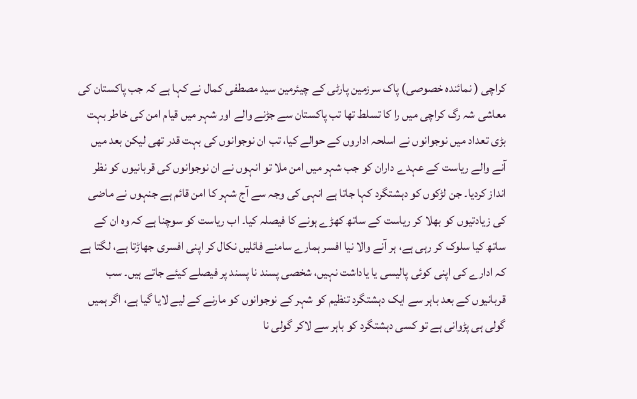کراچی ( نمائندہ خصوصی) پاک سرزمین پارٹی کے چیئرمین سید مصطفی کمال نے کہا ہے کہ جب پاکستان کی معاشی شہ رگ کراچی میں را کا تسلط تھا تب پاکستان سے جڑنے والے اور شہر میں قیام امن کی خاطر بہت بڑی تعداد میں نوجوانوں نے اسلحہ اداروں کے حوالے کیا، تب ان نوجوانوں کی بہت قدر تھی لیکن بعد میں آنے والے ریاست کے عہدے داران کو جب شہر میں امن ملا تو انہوں نے ان نوجوانوں کی قربانیوں کو نظر انداز کردیا۔ جن لڑکوں کو دہشتگرد کہا جاتا ہے انہی کی وجہ سے آج شہر کا امن قائم ہے جنہوں نے ماضی کی زیادتیوں کو بھلا کر ریاست کے ساتھ کھڑے ہونے کا فیصلہ کیا۔ اب ریاست کو سوچنا ہے کہ وہ ان کے ساتھ کیا سلوک کر رہی ہے، ہر آنے والا نیا افسر ہمارے سامنے فائلیں نکال کر اپنی افسری جھاڑتا ہے، لگتا ہے کہ ادارے کی اپنی کوئی پالیسی یا یاداشت نہیں، شخصی پسند نا پسند پر فیصلے کیئے جاتے ہیں۔ سب قربانیوں کے بعد باہر سے ایک دہشتگرد تنظیم کو شہر کے نوجوانوں کو مارنے کے لیے لایا گیا ہے، اگر ہمیں گولی ہی پڑوانی ہے تو کسی دہشتگرد کو باہر سے لاکر گولی نا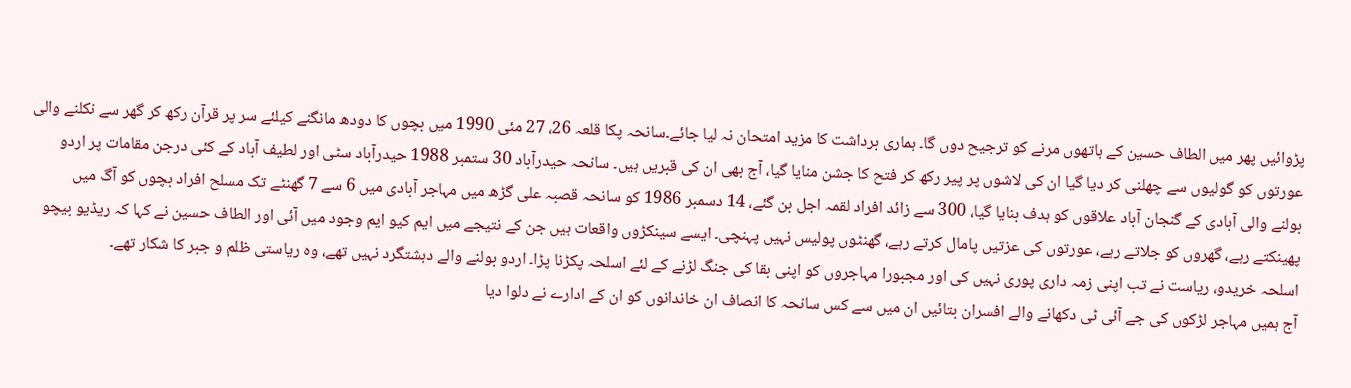پڑوائیں پھر میں الطاف حسین کے ہاتھوں مرنے کو ترجیح دوں گا۔ ہماری برداشت کا مزید امتحان نہ لیا جائے۔سانحہ پکا قلعہ 26، 27 مئی 1990 میں بچوں کا دودھ مانگنے کیلئے سر پر قرآن رکھ کر گھر سے نکلنے والی عورتوں کو گولیوں سے چھلنی کر دیا گیا ان کی لاشوں پر پیر رکھ کر فتح کا جشن منایا گیا، آج بھی ان کی قبریں ہیں۔ سانحہ حیدرآباد 30 ستمبر 1988 حیدرآباد سٹی اور لطیف آباد کے کئی درجن مقامات پر اردو بولنے والی آبادی کے گنجان آباد علاقوں کو ہدف بنایا گیا، 300 سے زائد افراد لقمہ اجل بن گئے، 14 دسمبر 1986 کو سانحہ قصبہ علی گڑھ میں مہاجر آبادی میں 6 سے 7 گھنٹے تک مسلح افراد بچوں کو آگ میں پھینکتے رہے، گھروں کو جلاتے رہے، عورتوں کی عزتیں پامال کرتے رہے، گھنٹوں پولیس نہیں پہنچی۔ ایسے سینکڑوں واقعات ہیں جن کے نتیجے میں ایم کیو ایم وجود میں آئی اور الطاف حسین نے کہا کہ ریڈیو بیچو اسلحہ خریدو، ریاست نے تب اپنی زمہ داری پوری نہیں کی اور مجبورا مہاجروں کو اپنی بقا کی جنگ لڑنے کے لئے اسلحہ پکڑنا پڑا۔ اردو بولنے والے دہشتگرد نہیں تھے، وہ ریاستی ظلم و جبر کا شکار تھے۔
آج ہمیں مہاجر لڑکوں کی جے آئی ٹی دکھانے والے افسران بتائیں ان میں سے کس سانحہ کا انصاف ان خاندانوں کو ان کے ادارے نے دلوا دیا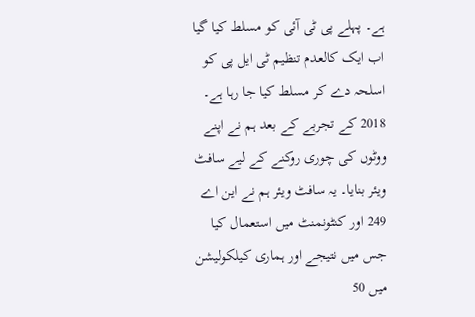ہے۔ پہلے پی ٹی آئی کو مسلط کیا گیا اب ایک کالعدم تنظیم ٹی ایل پی کو اسلحہ دے کر مسلط کیا جا رہا ہے۔ 2018 کے تجربے کے بعد ہم نے اپنے ووٹوں کی چوری روکنے کے لیے سافٹ ویئر بنایا۔ یہ سافٹ ویئر ہم نے این اے 249 اور کنٹونمنٹ میں استعمال کیا جس میں نتیجے اور ہماری کیلکولیشن میں 50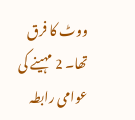ووٹ کا فرق تھا۔ 2 مہینے کی عوامی رابطہ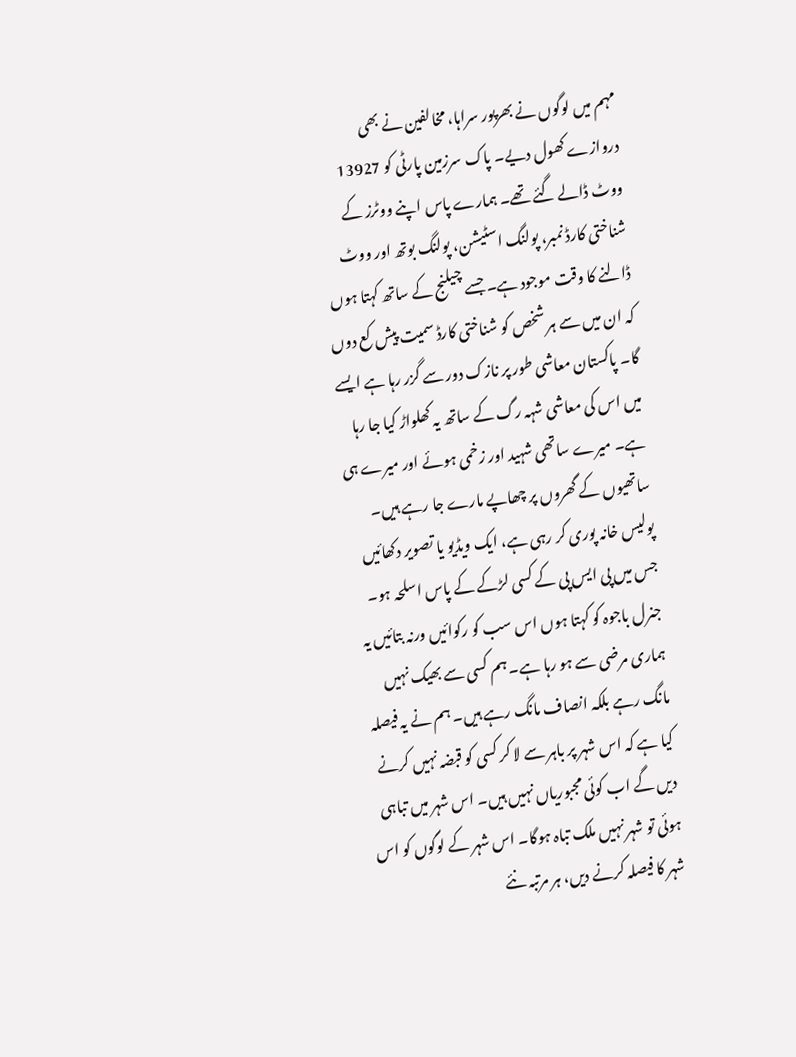مہم میں لوگوں نے بھرپور سراہا، مخالفین نے بھی دروازے کھول دیے۔ پاک سرزمین پارٹی کو 13927 ووٹ ڈالے گئے تھے۔ ہمارے پاس اپنے ووٹرز کے شناختی کارڈ نمبر، پولنگ اسٹیشن، پولنگ بوتھ اور ووٹ ڈالنے کا وقت موجود ہے۔ جسے چیلنج کے ساتھ کہتا ہوں کہ ان میں سے ہر شخص کو شناختی کارڈ سمیت پیش کع دوں گا۔ پاکستان معاشی طور پر نازک دور سے گزر رہا ہے ایسے میں اس کی معاشی شہہ رگ کے ساتھ یہ کھلواڑ کیا جا رہا ہے۔ میرے ساتھی شہید اور زخمی ہوئے اور میرے ہی ساتھیوں کے گھروں پر چھاپے مارے جا رہے ہیں۔ پولیس خانہ پوری کر رہی ہے، ایک ویڈیو یا تصویر دکھائیں جس میں پی ایس پی کے کسی لڑکے کے پاس اسلحہ ہو۔ جنرل باجوہ کو کہتا ہوں اس سب کو رکوائیں ورنہ بتائیں یہ ہماری مرضی سے ہو رہا ہے۔ ہم کسی سے بھیک نہیں مانگ رہے بلکہ انصاف مانگ رہے ہیں۔ ہم نے یہ فیصلہ کیا ہے کہ اس شہر پر باہر سے لا کر کسی کو قبضہ نہیں کرنے دیں گے اب کوئی مجبوریاں نہیں ہیں۔ اس شہر میں تباہی ہوئی تو شہر نہیں ملک تباہ ہوگا۔ اس شہر کے لوگوں کو اس شہر کا فیصلہ کرنے دیں، ہر مرتبہ نئے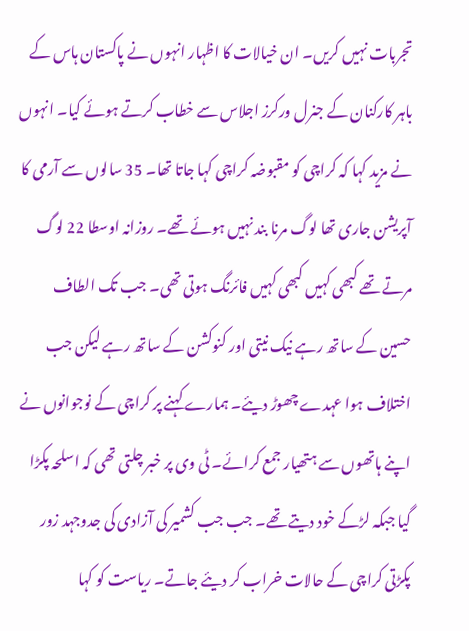تجربات نہیں کریں۔ ان خیالات کا اظہار انہوں نے پاکستان ہاس کے باہر کارکنان کے جنرل ورکرز اجلاس سے خطاب کرتے ہوئے کیا۔ انہوں نے مزید کہا کہ کراچی کو مقبوضہ کراچی کہا جاتا تھا۔ 35 سالوں سے آرمی کا آپریشن جاری تھا لوگ مرنا بند نہیں ہوئے تھے۔ روزانہ اوسطا 22 لوگ مرتے تھے کبھی کہیں کبھی کہیں فائرنگ ہوتی تھی۔ جب تک الطاف حسین کے ساتھ رہے نیک نیتی اور کنوکشن کے ساتھ رہے لیکن جب اختلاف ہوا عہدے چھوڑ دیئے۔ ہمارے کہنے پر کراچی کے نوجوانوں نے اپنے ہاتھوں سے ہتھیار جمع کرائے۔ ٹی وی پر خبر چلتی تھی کہ اسلحہ پکڑا گیا جبکہ لڑکے خود دیتے تھے۔ جب جب کشمیر کی آزادی کی جدوجہد زور پکڑتی کراچی کے حالات خراب کر دیئے جاتے۔ ریاست کو کہا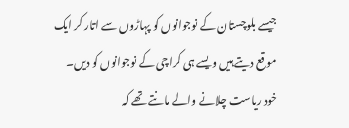جیسے بلوچستان کے نوجوانوں کو پہاڑوں سے اتار کر ایک موقع دیتے ہیں ویسے ہی کراچی کے نوجوانوں کو دیں۔
خود ریاست چلانے والے مانتے تھے کہ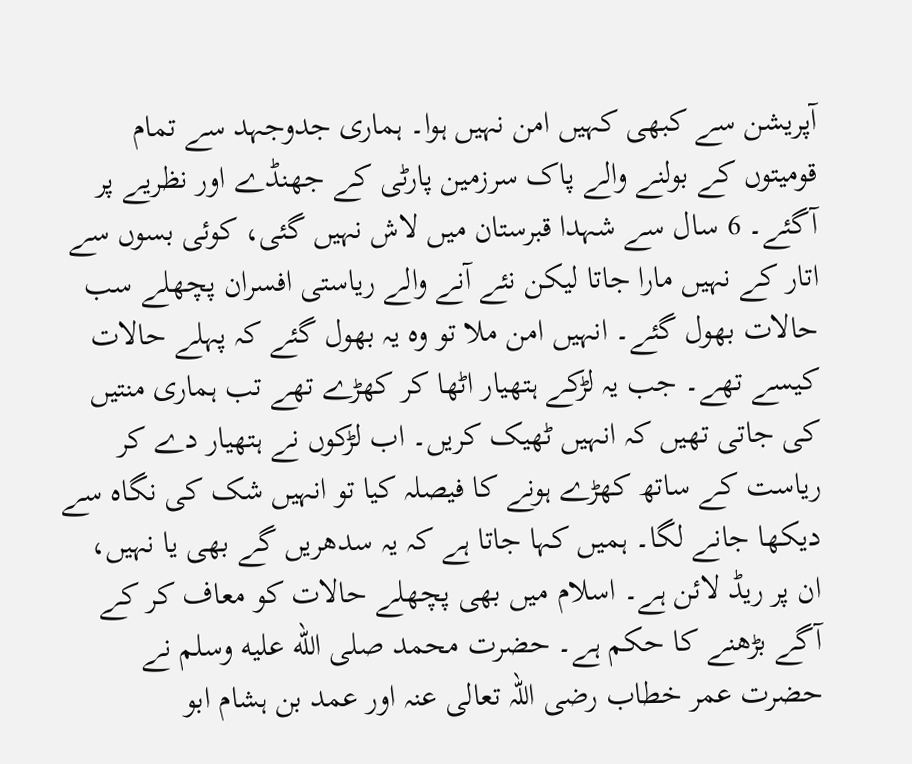آپریشن سے کبھی کہیں امن نہیں ہوا۔ ہماری جدوجہد سے تمام قومیتوں کے بولنے والے پاک سرزمین پارٹی کے جھنڈے اور نظریے پر آگئے۔ 6 سال سے شہدا قبرستان میں لاش نہیں گئی، کوئی بسوں سے اتار کے نہیں مارا جاتا لیکن نئے آنے والے ریاستی افسران پچھلے سب حالات بھول گئے۔ انہیں امن ملا تو وہ یہ بھول گئے کہ پہلے حالات کیسے تھے۔ جب یہ لڑکے ہتھیار اٹھا کر کھڑے تھے تب ہماری منتیں کی جاتی تھیں کہ انہیں ٹھیک کریں۔ اب لڑکوں نے ہتھیار دے کر ریاست کے ساتھ کھڑے ہونے کا فیصلہ کیا تو انہیں شک کی نگاہ سے دیکھا جانے لگا۔ ہمیں کہا جاتا ہے کہ یہ سدھریں گے بھی یا نہیں، ان پر ریڈ لائن ہے۔ اسلام میں بھی پچھلے حالات کو معاف کر کے آگے بڑھنے کا حکم ہے۔ حضرت محمد صلى الله عليه وسلم نے حضرت عمر خطاب رضی اللہ تعالی عنہ اور عمد بن ہشام ابو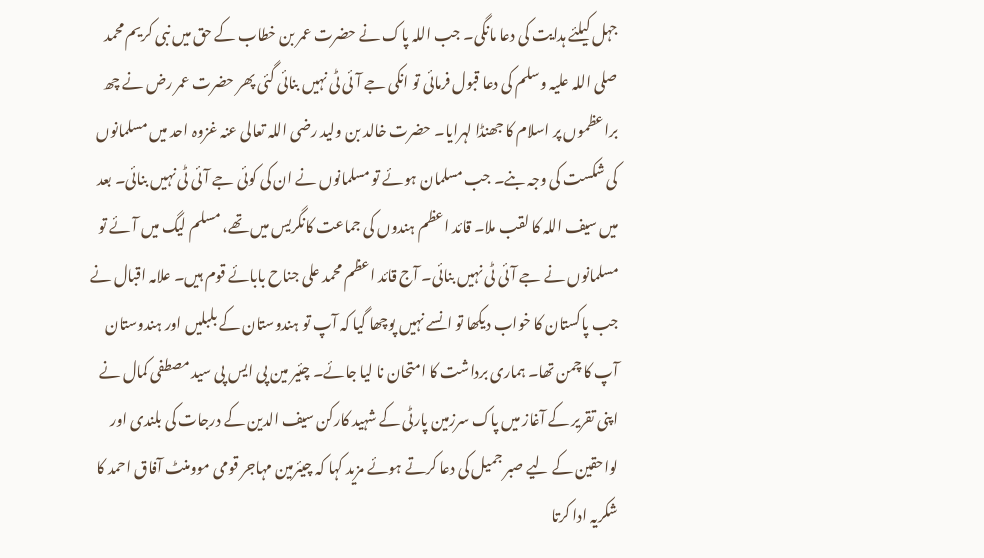جہل کیلئے ہدایت کی دعا مانگی۔ جب اللہ پاک نے حضرت عمر بن خطاب کے حق میں نبی کریم محمد صلی اللہ علیہ وسلم کی دعا قبول فرمائی تو انکی جے آئی ٹی نہیں بنائی گئی پھر حضرت عمر رض نے چھ براعظموں پر اسلام کا جھنڈا لہرایا۔ حضرت خالد بن ولید رضی اللہ تعالی عنہ غزوہ احد میں مسلمانوں کی شکست کی وجہ بنے۔ جب مسلمان ہوئے تو مسلمانوں نے ان کی کوئی جے آئی ٹی نہیں بنائی۔ بعد میں سیف اللہ کا لقب ملا۔ قائد اعظم ہندوں کی جماعت کانگریس میں تھے، مسلم لیگ میں آئے تو مسلمانوں نے جے آئی ٹی نہیں بنائی۔ آج قائد اعظم محمد علی جناح بابائے قوم ہیں۔ علامہ اقبال نے جب پاکستان کا خواب دیکھا تو انسے نہیں پوچھا گیا کہ آپ تو ہندوستان کے بلبلیں اور ہندوستان آپ کا چمن تھا۔ ہماری برداشت کا امتحان نا لیا جائے۔ چئیر مین پی ایس پی سید مصطفی کمال نے اپنی تقریر کے آغاز میں پاک سرزمین پارٹی کے شہید کارکن سیف الدین کے درجات کی بلندی اور لواحقین کے لیے صبر جمیل کی دعا کرتے ہوئے مزید کہا کہ چیئرمین مہاجر قومی موومنٹ آفاق احمد کا شکریہ ادا کرتا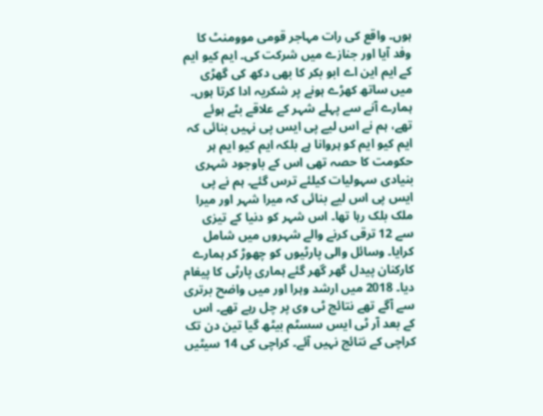ہوں۔ واقع کی رات مہاجر قومی موومنٹ کا وفد آیا اور جنازے میں شرکت کی۔ ایم کیو ایم کے ایم این اے ابو بکر کا بھی دکھ کی گھڑی میں ساتھ کھڑے ہونے پر شکریہ ادا کرتا ہوں۔ ہمارے آنے سے پہلے شہر کے علاقے بٹے ہوئے تھے، ہم نے اس لیے پی ایس پی نہیں بنائی کہ ایم کیو ایم کو ہروانا ہے بلکہ ایم کیو ایم ہر حکومت کا حصہ تھی اس کے باوجود شہری بنیادی سہولیات کیلئے ترس گئے۔ ہم نے پی ایس پی اس لیے بنائی کہ میرا شہر اور میرا ملک بلک رہا تھا۔ اس شہر کو دنیا کے تیزی سے 12 ترقی کرنے والے شہروں میں شامل کرایا۔ وسائل والی پارٹیوں کو چھوڑ کر ہمارے کارکنان پیدل گھر گھر گئے ہماری پارٹی کا پیغام دیا۔ 2018 میں ارشد وہرا اور میں واضح برتری سے آگے تھے نتائج ٹی وی پر چل رہے تھے۔ اس کے بعد آر ٹی ایس سسٹم بیٹھ گیا تین دن تک کراچی کے نتائج نہیں آئے۔ کراچی کی 14 سیٹیں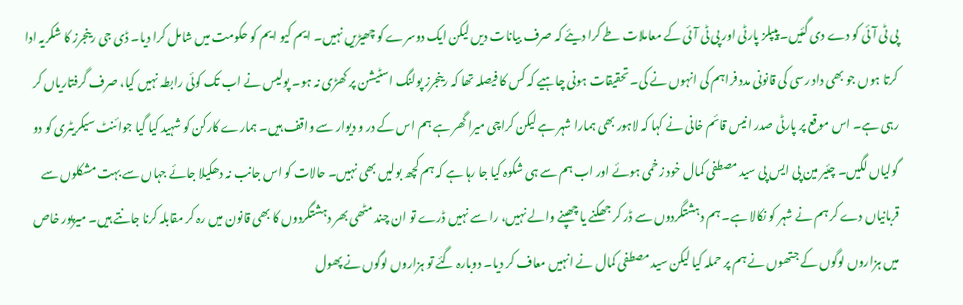پی ٹی آئی کو دے دی گئیں۔ پیپلز پارٹی اور پی ٹی آئی کے معاملات طے کرا دیئے کہ صرف بیانات دیں لیکن ایک دوسرے کو چھیڑیں نہیں۔ ایم کیو ایم کو حکومت میں شامل کرا دیا۔ ڈی جی رینجرز کا شکریہ ادا کرتا ہوں جو بھی داد رسی کی قانونی مدد فراہم کی انہوں نے کی۔ تحقیقات ہونی چاہیے کہ کس کا فیصلہ تھا کہ رینجرز پولنگ اسٹیشن پر کھڑی نہ ہو۔ پولیس نے اب تک کوئی رابطہ نہیں کیا، صرف گرفتاریاں کر رہی ہے۔ اس موقع پر پارٹی صدر انیس قائم خانی نے کہا کہ لاہور بھی ہمارا شہر ہے لیکن کراچی میرا گھر ہے ہم اس کے در و دیوار سے واقف ہیں۔ ہمارے کارکن کو شہید کیا گیا جوائنٹ سیکریٹری کو دو گولیاں لگیں۔ چئیر مین پی ایس پی سید مصطفی کمال خود زخمی ہوئے اور اب ہم سے ہی شکوہ کیا جا رہا ہے کہ ہم کچھ بولیں بھی نہیں۔ حالات کو اس جانب نہ دھکیلا جائے جہاں سے بہت مشکلوں سے قربانیاں دے کر ہم نے شہر کو نکالا ہے۔ ہم دہشتگردوں سے ڈر کر جھکنے یا چھپنے والے نہیں، را سے نہیں ڈرے تو ان چند مٹھی بھر دہشتگردوں کا بھی قانون میں رہ کر مقابلہ کرنا جانتے ہیں۔ میرپور خاص میں ہزاروں لوگوں کے جتھوں نے ہم پر حملہ کیا لیکن سید مصطفی کمال نے انہیں معاف کر دیا۔ دوبارہ گئے تو ہزاروں لوگوں نے پھول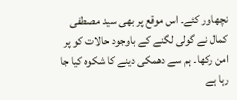نچھاور کئے۔ اس موقع پر بھی سید مصطفی کمال نے گولی لگنے کے باوجود حالات کو پر امن رکھا۔ ہم سے دھمکی دینے کا شکوہ کیا جا رہا ہے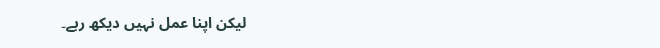لیکن اپنا عمل نہیں دیکھ رہے۔